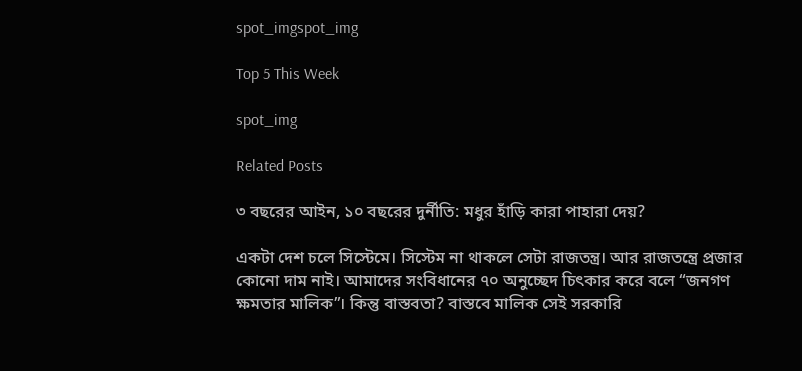spot_imgspot_img

Top 5 This Week

spot_img

Related Posts

৩ বছরের আইন, ১০ বছরের দুর্নীতি: মধুর হাঁড়ি কারা পাহারা দেয়?

একটা দেশ চলে সিস্টেমে। সিস্টেম না থাকলে সেটা রাজতন্ত্র। আর রাজতন্ত্রে প্রজার কোনো দাম নাই। আমাদের সংবিধানের ৭০ অনুচ্ছেদ চিৎকার করে বলে “জনগণ ক্ষমতার মালিক”। কিন্তু বাস্তবতা? বাস্তবে মালিক সেই সরকারি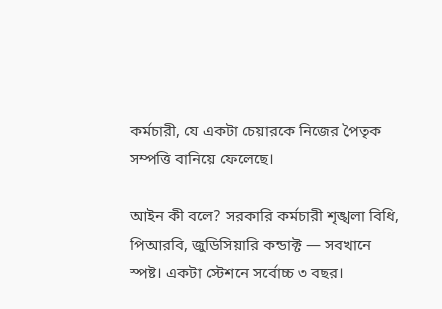কর্মচারী, যে একটা চেয়ারকে নিজের পৈতৃক সম্পত্তি বানিয়ে ফেলেছে।

আইন কী বলে? সরকারি কর্মচারী শৃঙ্খলা বিধি, পিআরবি, জুডিসিয়ারি কন্ডাক্ট — সবখানে স্পষ্ট। একটা স্টেশনে সর্বোচ্চ ৩ বছর।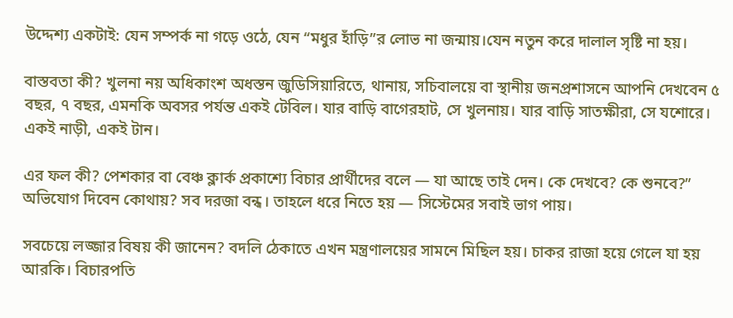উদ্দেশ্য একটাই: যেন সম্পর্ক না গড়ে ওঠে, যেন “মধুর হাঁড়ি”র লোভ না জন্মায়।যেন নতুন করে দালাল সৃষ্টি না হয়।

বাস্তবতা কী? খুলনা নয় অধিকাংশ অধস্তন জুডিসিয়ারিতে, থানায়, সচিবালয়ে বা স্থানীয় জনপ্রশাসনে আপনি দেখবেন ৫ বছর, ৭ বছর, এমনকি অবসর পর্যন্ত একই টেবিল। যার বাড়ি বাগেরহাট, সে খুলনায়। যার বাড়ি সাতক্ষীরা, সে যশোরে। একই নাড়ী, একই টান।

এর ফল কী? পেশকার বা বেঞ্চ ক্লার্ক প্রকাশ্যে বিচার প্রার্থীদের বলে — যা আছে তাই দেন। কে দেখবে? কে শুনবে?”
অভিযোগ দিবেন কোথায়? সব দরজা বন্ধ। তাহলে ধরে নিতে হয় — সিস্টেমের সবাই ভাগ পায়।

সবচেয়ে লজ্জার বিষয় কী জানেন? বদলি ঠেকাতে এখন মন্ত্রণালয়ের সামনে মিছিল হয়। চাকর রাজা হয়ে গেলে যা হয় আরকি। বিচারপতি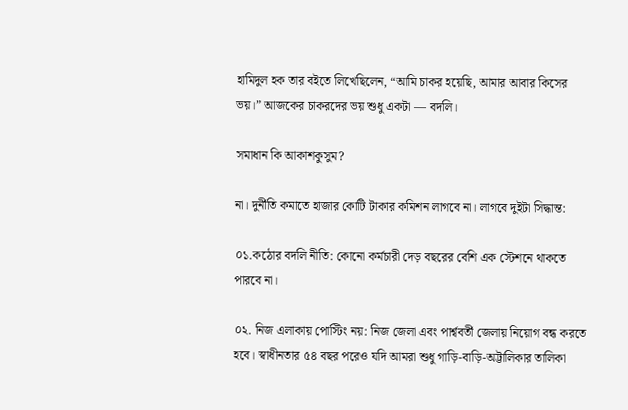হামিদুল হক তার বইতে লিখেছিলেন, “আমি চাকর হয়েছি, আমার আবার কিসের ভয়।” আজকের চাকরদের ভয় শুধু একটা — বদলি।

সমাধান কি আকাশকুসুম?

না। দুর্নীতি কমাতে হাজার কোটি টাকার কমিশন লাগবে না। লাগবে দুইটা সিদ্ধান্ত:

০১.কঠোর বদলি নীতি: কোনো কর্মচারী দেড় বছরের বেশি এক স্টেশনে থাকতে পারবে না।

০২. নিজ এলাকায় পোস্টিং নয়: নিজ জেলা এবং পার্শ্ববর্তী জেলায় নিয়োগ বন্ধ করতে হবে। স্বাধীনতার ৫৪ বছর পরেও যদি আমরা শুধু গাড়ি-বাড়ি-অট্টালিকার তালিকা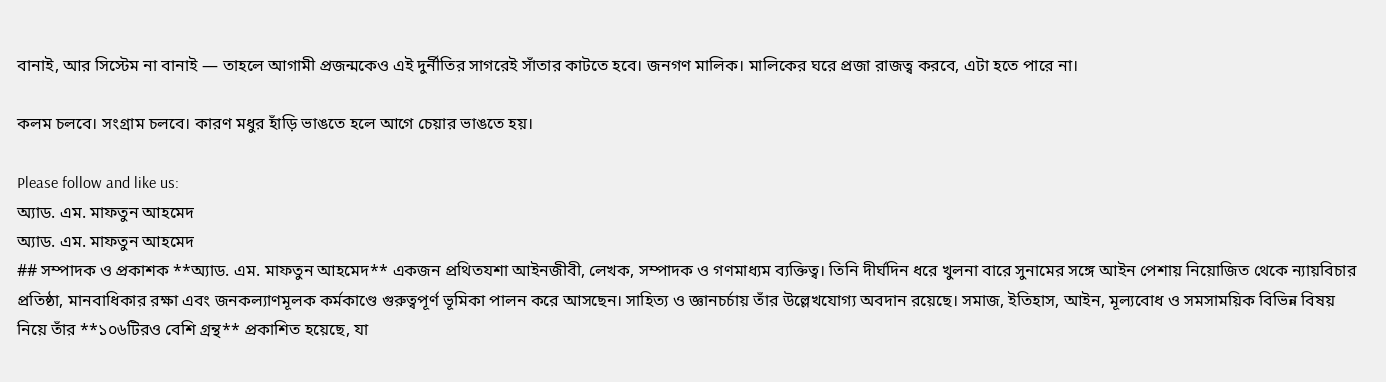বানাই, আর সিস্টেম না বানাই — তাহলে আগামী প্রজন্মকেও এই দুর্নীতির সাগরেই সাঁতার কাটতে হবে। জনগণ মালিক। মালিকের ঘরে প্রজা রাজত্ব করবে, এটা হতে পারে না।

কলম চলবে। সংগ্রাম চলবে। কারণ মধুর হাঁড়ি ভাঙতে হলে আগে চেয়ার ভাঙতে হয়।

Please follow and like us:
অ্যাড. এম. মাফতুন আহমেদ
অ্যাড. এম. মাফতুন আহমেদ
## সম্পাদক ও প্রকাশক **অ্যাড. এম. মাফতুন আহমেদ** একজন প্রথিতযশা আইনজীবী, লেখক, সম্পাদক ও গণমাধ্যম ব্যক্তিত্ব। তিনি দীর্ঘদিন ধরে খুলনা বারে সুনামের সঙ্গে আইন পেশায় নিয়োজিত থেকে ন্যায়বিচার প্রতিষ্ঠা, মানবাধিকার রক্ষা এবং জনকল্যাণমূলক কর্মকাণ্ডে গুরুত্বপূর্ণ ভূমিকা পালন করে আসছেন। সাহিত্য ও জ্ঞানচর্চায় তাঁর উল্লেখযোগ্য অবদান রয়েছে। সমাজ, ইতিহাস, আইন, মূল্যবোধ ও সমসাময়িক বিভিন্ন বিষয় নিয়ে তাঁর **১০৬টিরও বেশি গ্রন্থ** প্রকাশিত হয়েছে, যা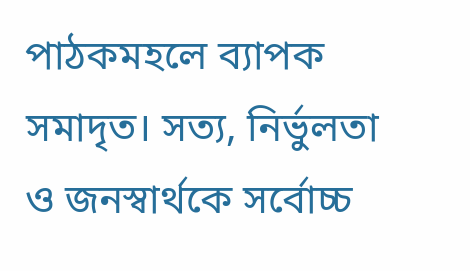পাঠকমহলে ব্যাপক সমাদৃত। সত্য, নির্ভুলতা ও জনস্বার্থকে সর্বোচ্চ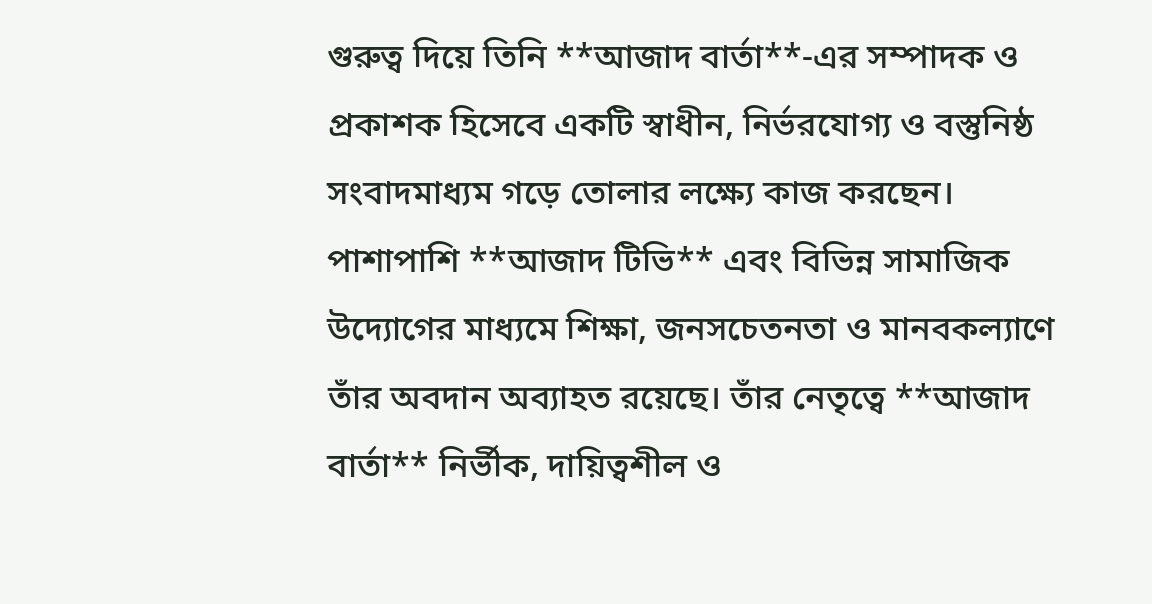গুরুত্ব দিয়ে তিনি **আজাদ বার্তা**-এর সম্পাদক ও প্রকাশক হিসেবে একটি স্বাধীন, নির্ভরযোগ্য ও বস্তুনিষ্ঠ সংবাদমাধ্যম গড়ে তোলার লক্ষ্যে কাজ করছেন। পাশাপাশি **আজাদ টিভি** এবং বিভিন্ন সামাজিক উদ্যোগের মাধ্যমে শিক্ষা, জনসচেতনতা ও মানবকল্যাণে তাঁর অবদান অব্যাহত রয়েছে। তাঁর নেতৃত্বে **আজাদ বার্তা** নির্ভীক, দায়িত্বশীল ও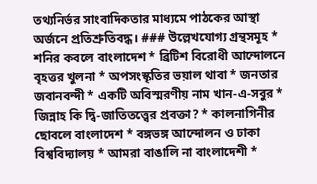তথ্যনির্ভর সাংবাদিকতার মাধ্যমে পাঠকের আস্থা অর্জনে প্রতিশ্রুতিবদ্ধ। ### উল্লেখযোগ্য গ্রন্থসমূহ * শনির কবলে বাংলাদেশ * ব্রিটিশ বিরোধী আন্দোলনে বৃহত্তর খুলনা * অপসংস্কৃতির ভয়াল থাবা * জনতার জবানবন্দী * একটি অবিস্মরণীয় নাম খান-এ-সবুর * জিন্নাহ কি দ্বি-জাতিতত্ত্বের প্রবক্তা? * কালনাগিনীর ছোবলে বাংলাদেশ * বঙ্গভঙ্গ আন্দোলন ও ঢাকা বিশ্ববিদ্যালয় * আমরা বাঙালি না বাংলাদেশী *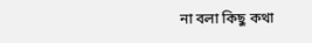না বলা কিছু কথা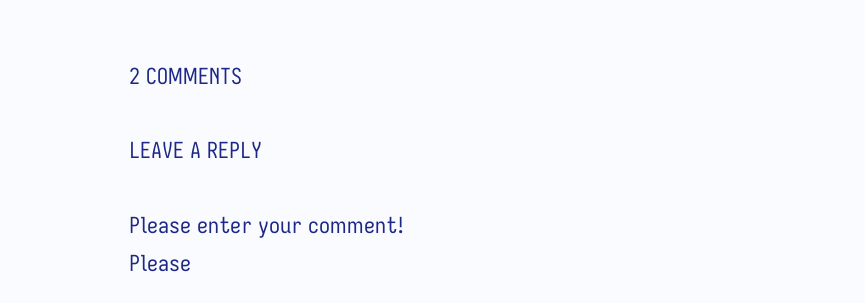2 COMMENTS

LEAVE A REPLY

Please enter your comment!
Please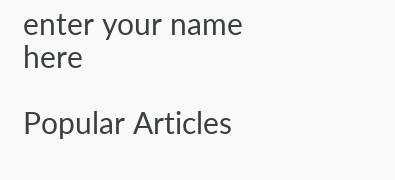enter your name here

Popular Articles